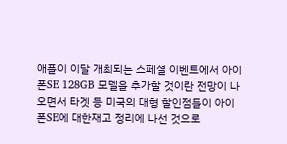애플이 이달 개최되는 스페셜 이벤트에서 아이폰SE 128GB 모델을 추가할 것이란 전망이 나오면서 타겟 등 미국의 대형 할인점들이 아이폰SE에 대한재고 정리에 나선 것으로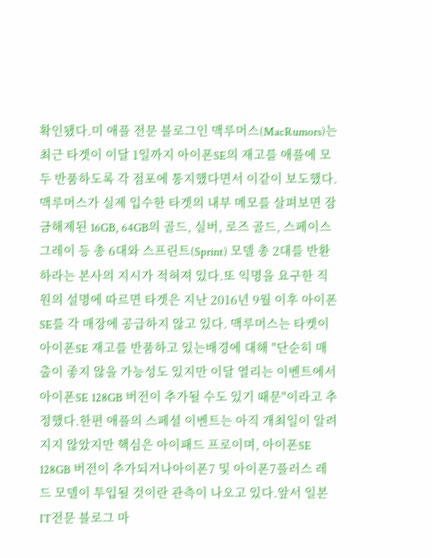확인됐다.미 애플 전문 블로그인 맥루머스(MacRumors)는 최근 타겟이 이달 1일까지 아이폰SE의 재고를 애플에 모두 반품하도록 각 점포에 통지했다면서 이같이 보도했다.맥루머스가 실제 입수한 타겟의 내부 메모를 살펴보면 잠금해제된 16GB, 64GB의 골드, 실버, 로즈 골드, 스페이스 그레이 등 총 6대와 스프린트(Sprint) 모델 총 2대를 반환하라는 본사의 지시가 적혀져 있다.또 익명을 요구한 직원의 설명에 따르면 타겟은 지난 2016년 9월 이후 아이폰SE를 각 매장에 공급하지 않고 있다. 맥루머스는 타켓이 아이폰SE 재고를 반품하고 있는배경에 대해 "단순히 매출이 좋지 않을 가능성도 있지만 이달 열리는 이벤트에서 아이폰SE 128GB 버전이 추가될 수도 있기 때문"이라고 추정했다.한편 애플의 스페셜 이벤트는 아직 개최일이 알려지지 않았지만 핵심은 아이패드 프로이며, 아이폰SE 128GB 버전이 추가되거나아이폰7 및 아이폰7플러스 레드 모델이 투입될 것이란 관측이 나오고 있다.앞서 일본 IT전문 블로그 마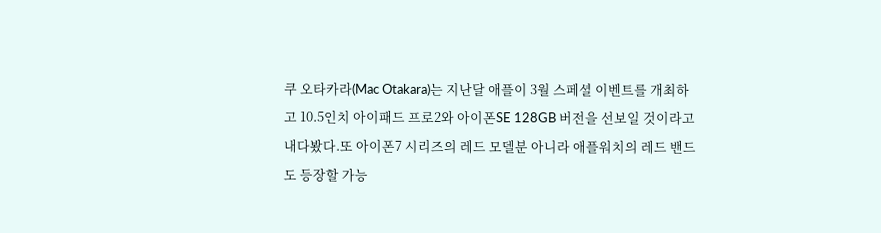쿠 오타카라(Mac Otakara)는 지난달 애플이 3월 스페셜 이벤트를 개최하고 10.5인치 아이패드 프로2와 아이폰SE 128GB 버전을 선보일 것이라고 내다봤다.또 아이폰7 시리즈의 레드 모델분 아니라 애플워치의 레드 밴드도 등장할 가능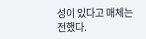성이 있다고 매체는 전했다.